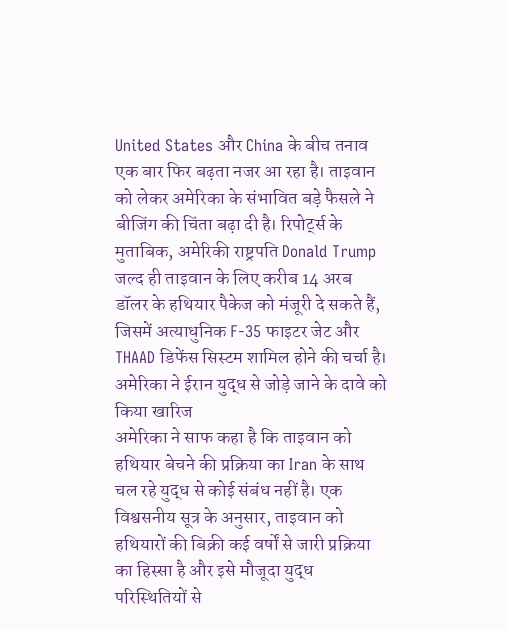United States और China के बीच तनाव एक बार फिर बढ़ता नजर आ रहा है। ताइवान को लेकर अमेरिका के संभावित बड़े फैसले ने बीजिंग की चिंता बढ़ा दी है। रिपोर्ट्स के मुताबिक, अमेरिकी राष्ट्रपति Donald Trump जल्द ही ताइवान के लिए करीब 14 अरब डॉलर के हथियार पैकेज को मंजूरी दे सकते हैं, जिसमें अत्याधुनिक F-35 फाइटर जेट और THAAD डिफेंस सिस्टम शामिल होने की चर्चा है।
अमेरिका ने ईरान युद्ध से जोड़े जाने के दावे को किया खारिज
अमेरिका ने साफ कहा है कि ताइवान को हथियार बेचने की प्रक्रिया का Iran के साथ चल रहे युद्ध से कोई संबंध नहीं है। एक विश्वसनीय सूत्र के अनुसार, ताइवान को हथियारों की बिक्री कई वर्षों से जारी प्रक्रिया का हिस्सा है और इसे मौजूदा युद्ध परिस्थितियों से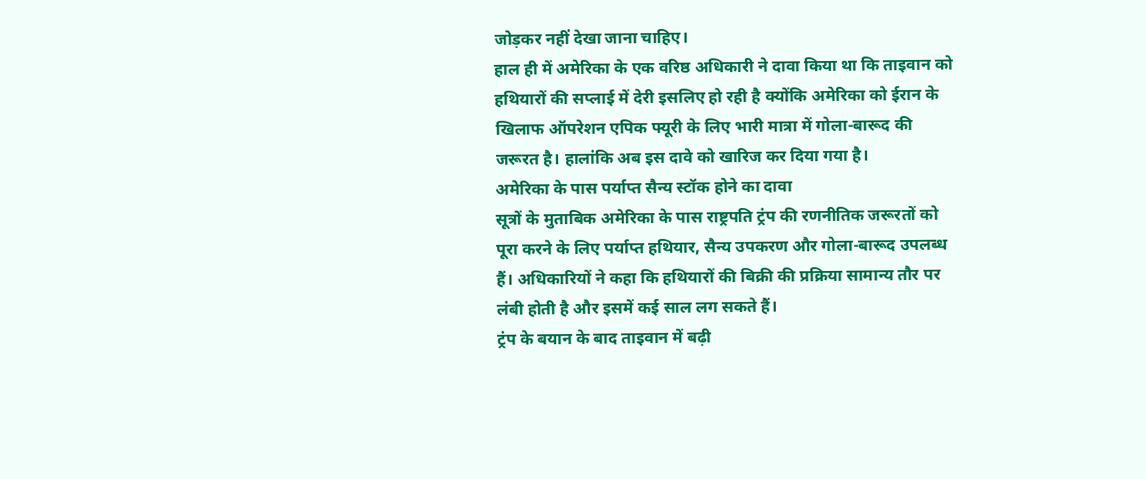जोड़कर नहीं देखा जाना चाहिए।
हाल ही में अमेरिका के एक वरिष्ठ अधिकारी ने दावा किया था कि ताइवान को हथियारों की सप्लाई में देरी इसलिए हो रही है क्योंकि अमेरिका को ईरान के खिलाफ ऑपरेशन एपिक फ्यूरी के लिए भारी मात्रा में गोला-बारूद की जरूरत है। हालांकि अब इस दावे को खारिज कर दिया गया है।
अमेरिका के पास पर्याप्त सैन्य स्टॉक होने का दावा
सूत्रों के मुताबिक अमेरिका के पास राष्ट्रपति ट्रंप की रणनीतिक जरूरतों को पूरा करने के लिए पर्याप्त हथियार, सैन्य उपकरण और गोला-बारूद उपलब्ध हैं। अधिकारियों ने कहा कि हथियारों की बिक्री की प्रक्रिया सामान्य तौर पर लंबी होती है और इसमें कई साल लग सकते हैं।
ट्रंप के बयान के बाद ताइवान में बढ़ी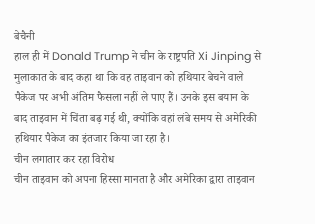बेचैनी
हाल ही में Donald Trump ने चीन के राष्ट्रपति Xi Jinping से मुलाकात के बाद कहा था कि वह ताइवान को हथियार बेचने वाले पैकेज पर अभी अंतिम फैसला नहीं ले पाए हैं। उनके इस बयान के बाद ताइवान में चिंता बढ़ गई थी, क्योंकि वहां लंबे समय से अमेरिकी हथियार पैकेज का इंतजार किया जा रहा है।
चीन लगातार कर रहा विरोध
चीन ताइवान को अपना हिस्सा मानता है और अमेरिका द्वारा ताइवान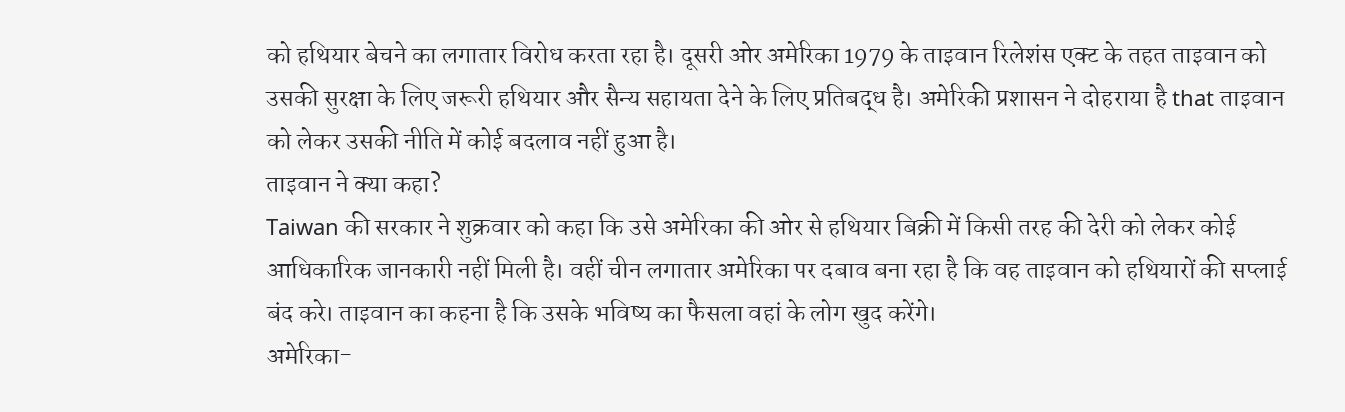को हथियार बेचने का लगातार विरोध करता रहा है। दूसरी ओर अमेरिका 1979 के ताइवान रिलेशंस एक्ट के तहत ताइवान को उसकी सुरक्षा के लिए जरूरी हथियार और सैन्य सहायता देने के लिए प्रतिबद्ध है। अमेरिकी प्रशासन ने दोहराया है that ताइवान को लेकर उसकी नीति में कोई बदलाव नहीं हुआ है।
ताइवान ने क्या कहा?
Taiwan की सरकार ने शुक्रवार को कहा कि उसे अमेरिका की ओर से हथियार बिक्री में किसी तरह की देरी को लेकर कोई आधिकारिक जानकारी नहीं मिली है। वहीं चीन लगातार अमेरिका पर दबाव बना रहा है कि वह ताइवान को हथियारों की सप्लाई बंद करे। ताइवान का कहना है कि उसके भविष्य का फैसला वहां के लोग खुद करेंगे।
अमेरिका-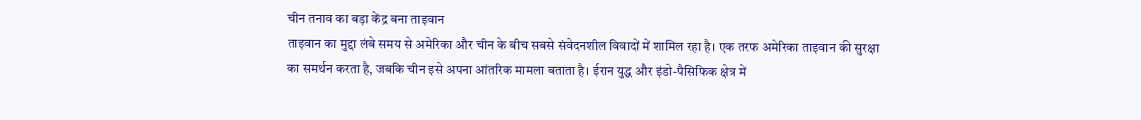चीन तनाव का बड़ा केंद्र बना ताइवान
ताइवान का मुद्दा लंबे समय से अमेरिका और चीन के बीच सबसे संवेदनशील विवादों में शामिल रहा है। एक तरफ अमेरिका ताइवान की सुरक्षा का समर्थन करता है, जबकि चीन इसे अपना आंतरिक मामला बताता है। ईरान युद्ध और इंडो-पैसिफिक क्षेत्र में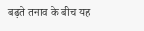बढ़ते तनाव के बीच यह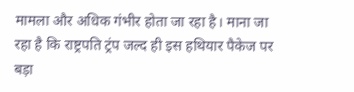मामला और अधिक गंभीर होता जा रहा है। माना जा रहा है कि राष्ट्रपति ट्रंप जल्द ही इस हथियार पैकेज पर बड़ा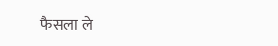फैसला ले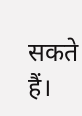सकते हैं।